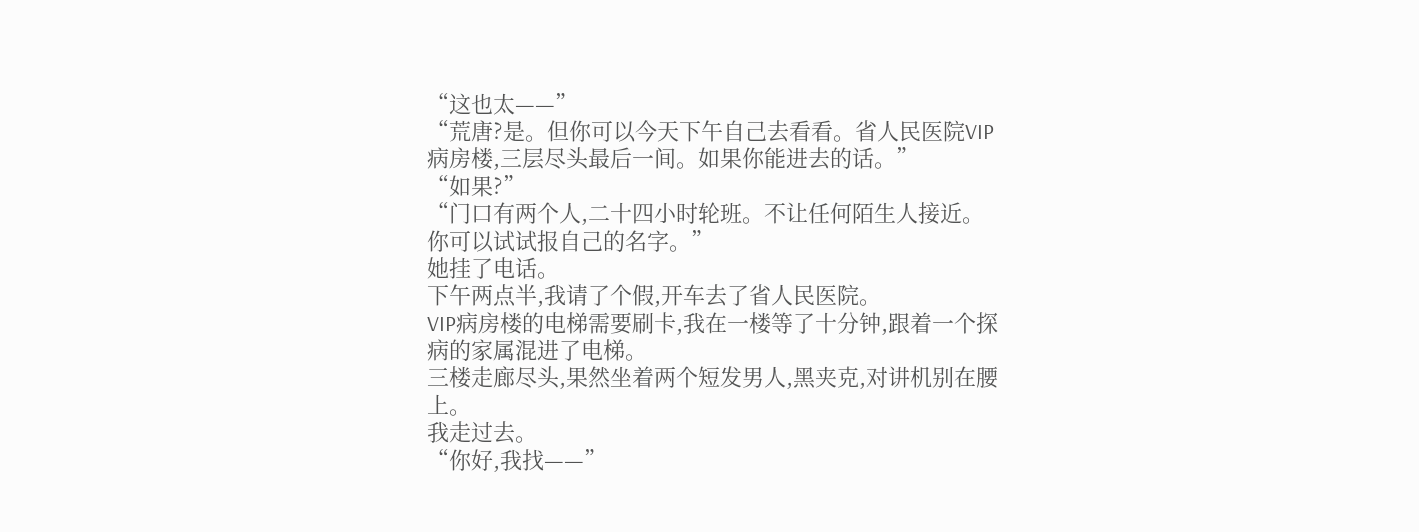“这也太——”
“荒唐?是。但你可以今天下午自己去看看。省人民医院VIP病房楼,三层尽头最后一间。如果你能进去的话。”
“如果?”
“门口有两个人,二十四小时轮班。不让任何陌生人接近。你可以试试报自己的名字。”
她挂了电话。
下午两点半,我请了个假,开车去了省人民医院。
VIP病房楼的电梯需要刷卡,我在一楼等了十分钟,跟着一个探病的家属混进了电梯。
三楼走廊尽头,果然坐着两个短发男人,黑夹克,对讲机别在腰上。
我走过去。
“你好,我找——”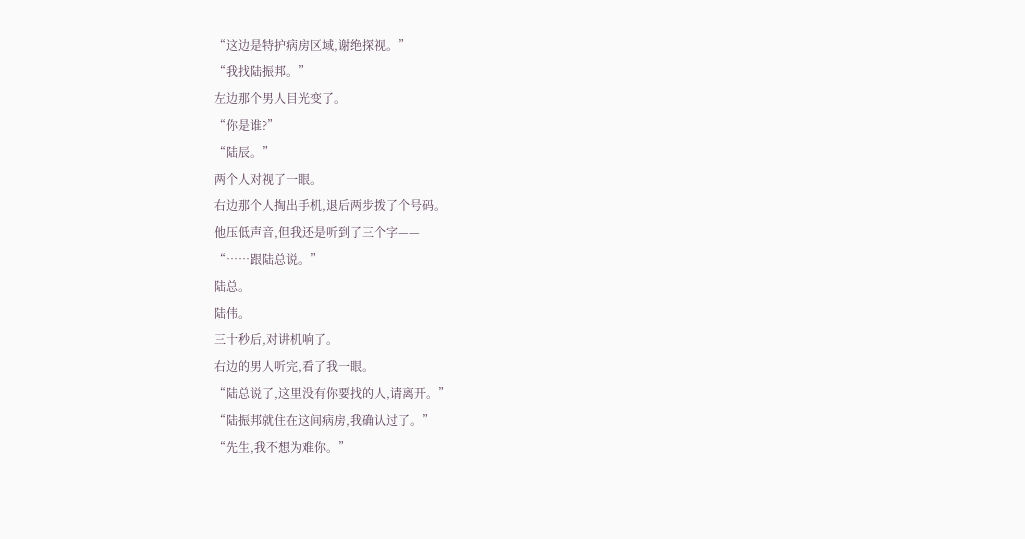“这边是特护病房区域,谢绝探视。”
“我找陆振邦。”
左边那个男人目光变了。
“你是谁?”
“陆辰。”
两个人对视了一眼。
右边那个人掏出手机,退后两步拨了个号码。
他压低声音,但我还是听到了三个字——
“……跟陆总说。”
陆总。
陆伟。
三十秒后,对讲机响了。
右边的男人听完,看了我一眼。
“陆总说了,这里没有你要找的人,请离开。”
“陆振邦就住在这间病房,我确认过了。”
“先生,我不想为难你。”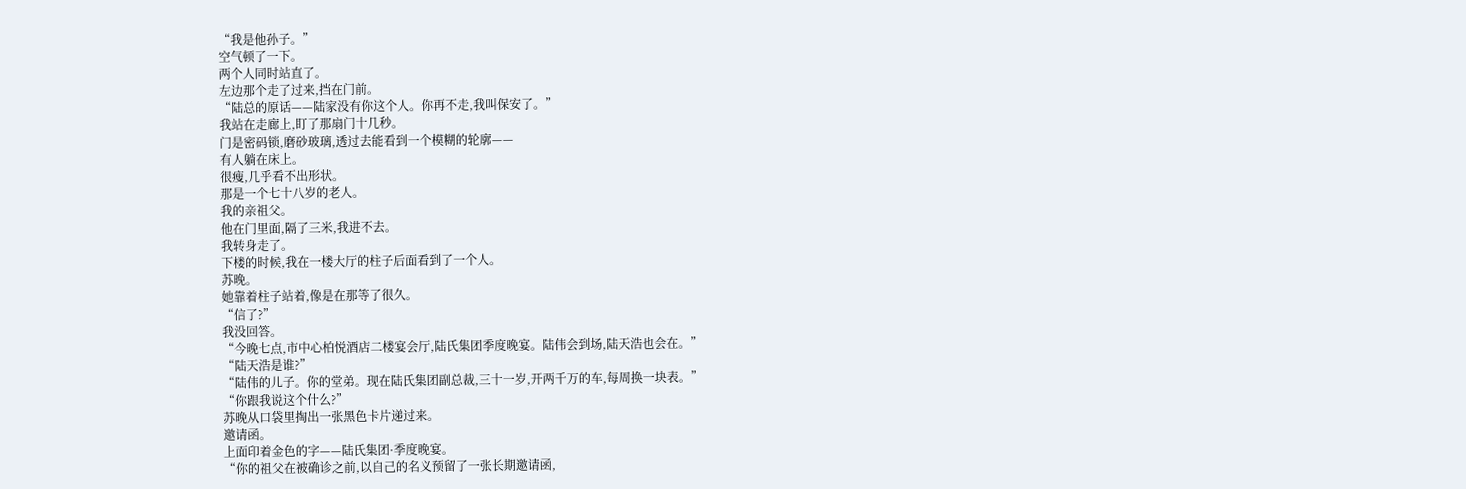“我是他孙子。”
空气顿了一下。
两个人同时站直了。
左边那个走了过来,挡在门前。
“陆总的原话——陆家没有你这个人。你再不走,我叫保安了。”
我站在走廊上,盯了那扇门十几秒。
门是密码锁,磨砂玻璃,透过去能看到一个模糊的轮廓——
有人躺在床上。
很瘦,几乎看不出形状。
那是一个七十八岁的老人。
我的亲祖父。
他在门里面,隔了三米,我进不去。
我转身走了。
下楼的时候,我在一楼大厅的柱子后面看到了一个人。
苏晚。
她靠着柱子站着,像是在那等了很久。
“信了?”
我没回答。
“今晚七点,市中心柏悦酒店二楼宴会厅,陆氏集团季度晚宴。陆伟会到场,陆天浩也会在。”
“陆天浩是谁?”
“陆伟的儿子。你的堂弟。现在陆氏集团副总裁,三十一岁,开两千万的车,每周换一块表。”
“你跟我说这个什么?”
苏晚从口袋里掏出一张黑色卡片递过来。
邀请函。
上面印着金色的字——陆氏集团·季度晚宴。
“你的祖父在被确诊之前,以自己的名义预留了一张长期邀请函,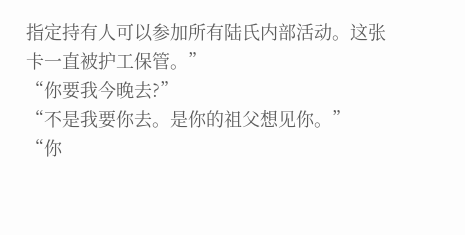指定持有人可以参加所有陆氏内部活动。这张卡一直被护工保管。”
“你要我今晚去?”
“不是我要你去。是你的祖父想见你。”
“你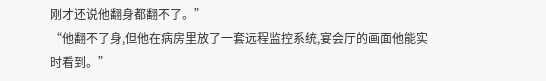刚才还说他翻身都翻不了。”
“他翻不了身,但他在病房里放了一套远程监控系统,宴会厅的画面他能实时看到。”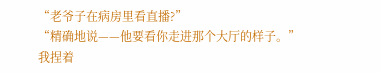“老爷子在病房里看直播?”
“精确地说——他要看你走进那个大厅的样子。”
我捏着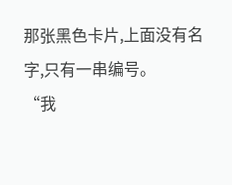那张黑色卡片,上面没有名字,只有一串编号。
“我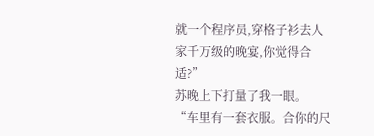就一个程序员,穿格子衫去人家千万级的晚宴,你觉得合适?”
苏晚上下打量了我一眼。
“车里有一套衣服。合你的尺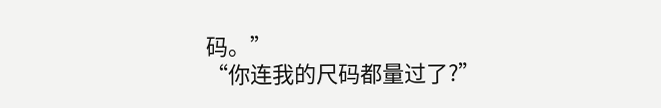码。”
“你连我的尺码都量过了?”